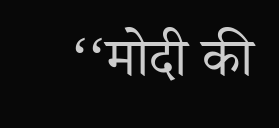‘‘मोदी की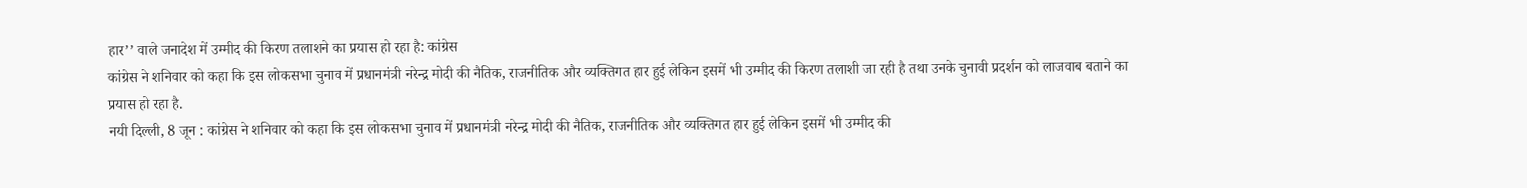हार’’ वाले जनादेश में उम्मीद की किरण तलाशने का प्रयास हो रहा है: कांग्रेस
कांग्रेस ने शनिवार को कहा कि इस लोकसभा चुनाव में प्रधानमंत्री नरेन्द्र मोदी की नैतिक, राजनीतिक और व्यक्तिगत हार हुई लेकिन इसमें भी उम्मीद की किरण तलाशी जा रही है तथा उनके चुनावी प्रदर्शन को लाजवाब बताने का प्रयास हो रहा है.
नयी दिल्ली, 8 जून : कांग्रेस ने शनिवार को कहा कि इस लोकसभा चुनाव में प्रधानमंत्री नरेन्द्र मोदी की नैतिक, राजनीतिक और व्यक्तिगत हार हुई लेकिन इसमें भी उम्मीद की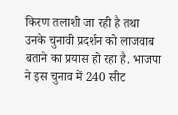किरण तलाशी जा रही है तथा उनके चुनावी प्रदर्शन को लाजवाब बताने का प्रयास हो रहा है. भाजपा ने इस चुनाव में 240 सीट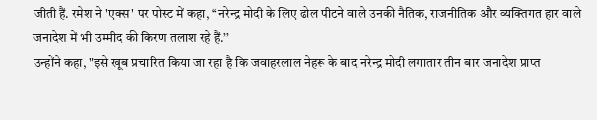जीती हैं. रमेश ने 'एक्स' पर पोस्ट में कहा, ‘‘नरेन्द्र मोदी के लिए ढोल पीटने वाले उनकी नैतिक, राजनीतिक और व्यक्तिगत हार वाले जनादेश में भी उम्मीद की किरण तलाश रहे हैं.’’
उन्होंने कहा, "इसे खूब प्रचारित किया जा रहा है कि जवाहरलाल नेहरू के बाद नरेन्द्र मोदी लगातार तीन बार जनादेश प्राप्त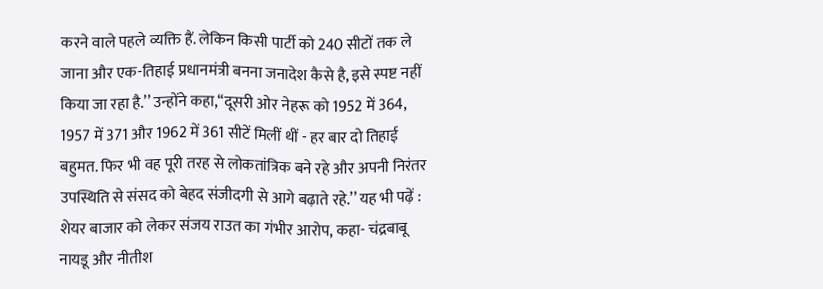करने वाले पहले व्यक्ति हैं. लेकिन किसी पार्टी को 240 सीटों तक ले जाना और एक-तिहाई प्रधानमंत्री बनना जनादेश कैसे है, इसे स्पष्ट नहीं किया जा रहा है.’’ उन्होंने कहा,‘‘दूसरी ओर नेहरू को 1952 में 364, 1957 में 371 और 1962 में 361 सीटें मिलीं थीं - हर बार दो तिहाई बहुमत. फिर भी वह पूरी तरह से लोकतांत्रिक बने रहे और अपनी निरंतर उपस्थिति से संसद को बेहद संजीदगी से आगे बढ़ाते रहे.’’ यह भी पढ़ें : शेयर बाजार को लेकर संजय राउत का गंभीर आरोप, कहा- चंद्रबाबू नायडू और नीतीश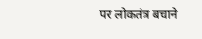पर लोकतंत्र बचाने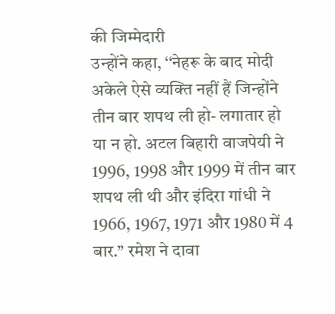की जिम्मेदारी
उन्होंने कहा, ‘‘नेहरू के बाद मोदी अकेले ऐसे व्यक्ति नहीं हैं जिन्होंने तीन बार शपथ ली हो- लगातार हो या न हो. अटल बिहारी वाजपेयी ने 1996, 1998 और 1999 में तीन बार शपथ ली थी और इंदिरा गांधी ने 1966, 1967, 1971 और 1980 में 4 बार.’’ रमेश ने दावा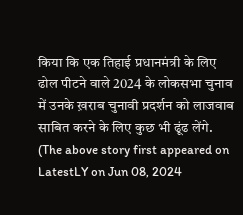किया कि एक तिहाई प्रधानमंत्री के लिए ढोल पीटने वाले 2024 के लोकसभा चुनाव में उनके ख़राब चुनावी प्रदर्शन को लाजवाब साबित करने के लिए कुछ भी ढूंढ लेंगे.
(The above story first appeared on LatestLY on Jun 08, 2024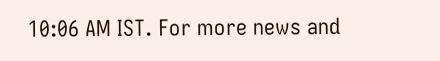10:06 AM IST. For more news and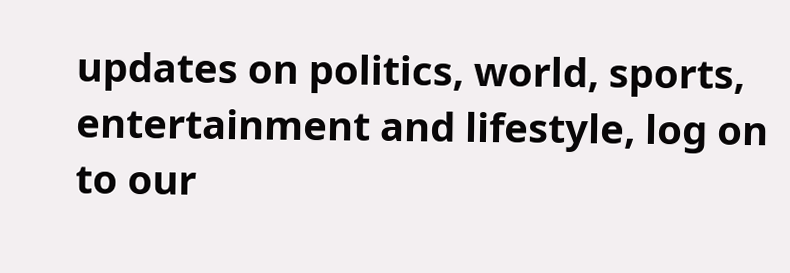updates on politics, world, sports, entertainment and lifestyle, log on to our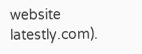website latestly.com).